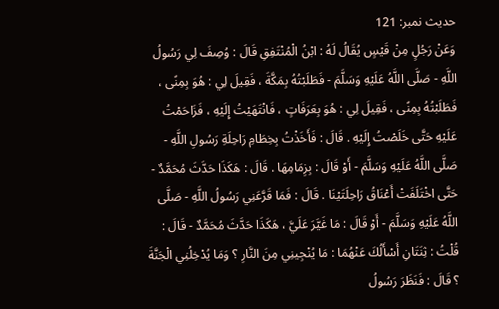حدیث نمبر: 121
وَعَنْ رَجُلٍ مِنْ قَيْسٍ يُقَالُ لَهُ : ابْنُ الْمُنْتَفِقِ قَالَ : وُصِفَ لِي رَسُولُ اللَّهِ - صَلَّى اللَّهُ عَلَيْهِ وَسَلَّمَ - فَطَلَبْتُهُ بِمَكَّةَ ، فَقِيلَ لِي : هُوَ بِمِنًى ، فَطَلَبْتُهُ بِمِنًى ، فَقِيلَ لِي : هُوَ بِعَرَفَاتٍ ، فَانْتَهَيْتُ إِلَيْهِ ، فَزَاحَمْتُ عَلَيْهِ حَتَّى خَلَصْتُ إِلَيْهِ . قَالَ : فَأَخَذْتُ بِخِطَامِ رَاحِلَةِ رَسُولِ اللَّهِ - صَلَّى اللَّهُ عَلَيْهِ وَسَلَّمَ - أَوْ قَالَ : بِزِمَامِهَا . قَالَ : هَكَذَا حَدَّثَ مُحَمَّدٌ - حَتَّى اخْتَلَفَتْ أَعْنَاقُ رَاحِلَتَيْنَا . قَالَ : فَمَا قَرَّعَنِي رَسُولُ اللَّهِ - صَلَّى اللَّهُ عَلَيْهِ وَسَلَّمَ - أَوْ قَالَ : مَا غَيَّرَ عَلَيَّ ، هَكَذَا حَدَّثَ مُحَمَّدٌ - قَالَ : قُلْتُ : ثِنَتَانِ أَسْأَلُكَ عَنْهُمَا : مَا يُنْجِينِي مِنَ النَّارِ ؟ وَمَا يُدْخِلُنِي الْجَنَّةَ ؟ قَالَ : فَنَظَرَ رَسُولُ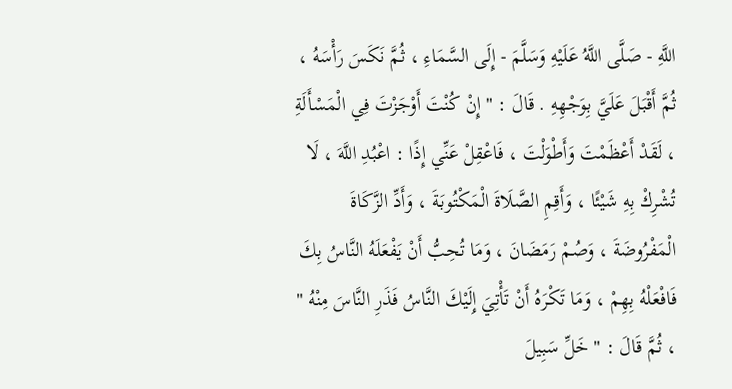اللَّهِ - صَلَّى اللَّهُ عَلَيْهِ وَسَلَّمَ - إِلَى السَّمَاءِ ، ثُمَّ نَكَسَ رَأْسَهُ ، ثُمَّ أَقْبَلَ عَلَيَّ بِوَجْهِهِ . قَالَ : " إِنْ كُنْتَ أَوْجَزْتَ فِي الْمَسْأَلَةِ ، لَقَدْ أَعْظَمْتَ وَأَطْوَلْتَ ، فَاعْقِلْ عَنِّي إِذًا : اعْبُدِ اللَّهَ ، لَا تُشْرِكْ بِهِ شَيْئًا ، وَأَقِمِ الصَّلَاةَ الْمَكْتُوبَةَ ، وَأَدِّ الزَّكَاةَ الْمَفْرُوضَةَ ، وَصُمْ رَمَضَانَ ، وَمَا تُحِبُّ أَنْ يَفْعَلَهُ النَّاسُ بِكَ فَافْعَلْهُ بِهِمْ ، وَمَا تَكْرَهُ أَنْ تَأْتِيَ إِلَيْكَ النَّاسُ فَذَرِ النَّاسَ مِنْهُ " ، ثُمَّ قَالَ : " خَلِّ سَبِيلَ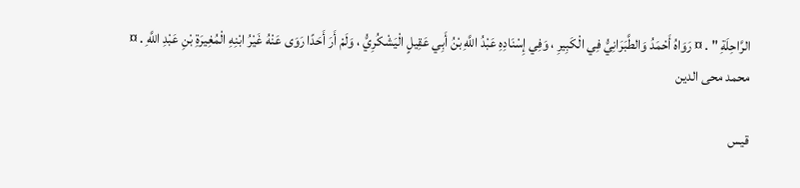الرَّاحِلَةِ " . ¤ رَوَاهُ أَحْمَدُ وَالطَّبَرَانِيُّ فِي الْكَبِيرِ ، وَفِي إِسْنَادِهِ عَبْدُ اللَّهِ بْنُ أَبِي عَقِيلٍ الْيَشْكُرِيُّ ، وَلَمْ أَرَ أَحَدًا رَوَى عَنْهُ غَيْرُ ابْنِهِ الْمُغِيرَةِ بْنِ عَبْدِ اللَّهِ . ¤
محمد محی الدین

قیس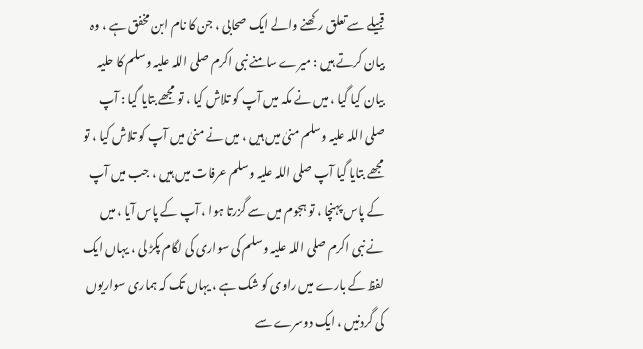قبیلے سے تعلق رکھنے والے ایک صحابی ، جن کا نام ابن مخفق ہے ، وہ بیان کرتے ہیں : میرے سامنے نبی اکرم صلی اللہ علیہ وسلم کا حلیہ بیان کیا گیا ، میں نے مکہ میں آپ کو تلاش کیا ، تو مجھے بتایا گیا : آپ صلی اللہ علیہ وسلم منیٰ میں ہیں ، میں نے منیٰ میں آپ کو تلاش کیا ، تو مجھے بتایا گیا آپ صلی اللہ علیہ وسلم عرفات میں ہیں ، جب میں آپ کے پاس پہنچا ، تو ہجوم میں سے گزرتا ہوا ، آپ کے پاس آیا ، میں نے نبی اکرم صلی اللہ علیہ وسلم کی سواری کی لگام پکڑ لی ، یہاں ایک لفظ کے بارے میں راوی کو شک ہے ، یہاں تک کہ ہماری سواریوں کی گردنیں ، ایک دوسرے سے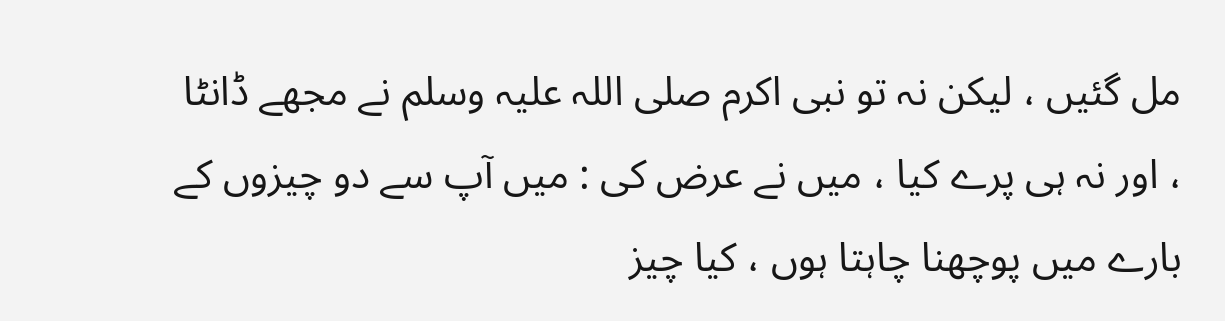مل گئیں ، لیکن نہ تو نبی اکرم صلی اللہ علیہ وسلم نے مجھے ڈانٹا ، اور نہ ہی پرے کیا ، میں نے عرض کی : میں آپ سے دو چیزوں کے بارے میں پوچھنا چاہتا ہوں ، کیا چیز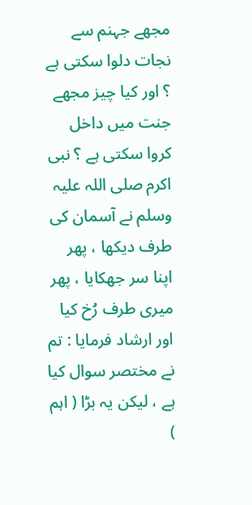مجھے جہنم سے نجات دلوا سکتی ہے ؟ اور کیا چیز مجھے جنت میں داخل کروا سکتی ہے ؟ نبی اکرم صلی اللہ علیہ وسلم نے آسمان کی طرف دیکھا ، پھر اپنا سر جھکایا ، پھر میری طرف رُخ کیا اور ارشاد فرمایا : تم نے مختصر سوال کیا ہے ، لیکن یہ بڑا ( اہم )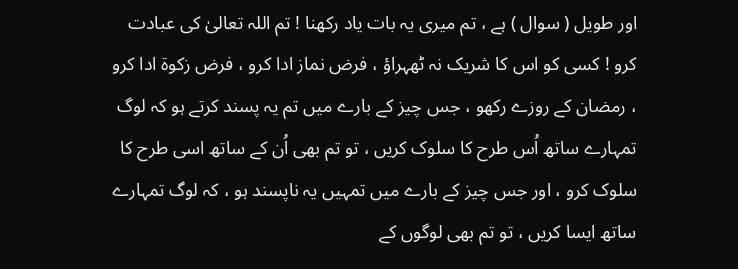اور طویل ( سوال ) ہے ، تم میری یہ بات یاد رکھنا ! تم اللہ تعالیٰ کی عبادت کرو ! کسی کو اس کا شریک نہ ٹھہراؤ ، فرض نماز ادا کرو ، فرض زکوۃ ادا کرو ، رمضان کے روزے رکھو ، جس چیز کے بارے میں تم یہ پسند کرتے ہو کہ لوگ تمہارے ساتھ اُس طرح کا سلوک کریں ، تو تم بھی اُن کے ساتھ اسی طرح کا سلوک کرو ، اور جس چیز کے بارے میں تمہیں یہ ناپسند ہو ، کہ لوگ تمہارے ساتھ ایسا کریں ، تو تم بھی لوگوں کے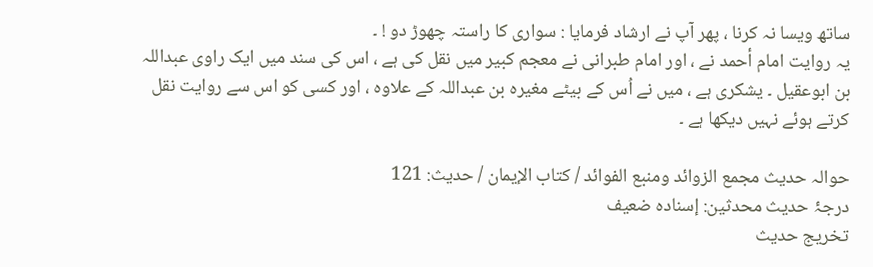ساتھ ویسا نہ کرنا ، پھر آپ نے ارشاد فرمایا : سواری کا راستہ چھوڑ دو ! ۔
یہ روایت امام أحمد نے ، اور امام طبرانی نے معجم کبیر میں نقل کی ہے ، اس کی سند میں ایک راوی عبداللہ بن ابوعقیل ۔ یشکری ہے ، میں نے اُس کے بیٹے مغیرہ بن عبداللہ کے علاوہ ، اور کسی کو اس سے روایت نقل کرتے ہوئے نہیں دیکھا ہے ۔

حوالہ حدیث مجمع الزوائد ومنبع الفوائد / كتاب الإيمان / حدیث: 121
درجۂ حدیث محدثین: إسناده ضعيف
تخریج حدیث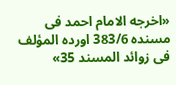«اخرجه الامام احمد فى مسنده 383/6 اورده المؤلف فى زوائد المسند 35»